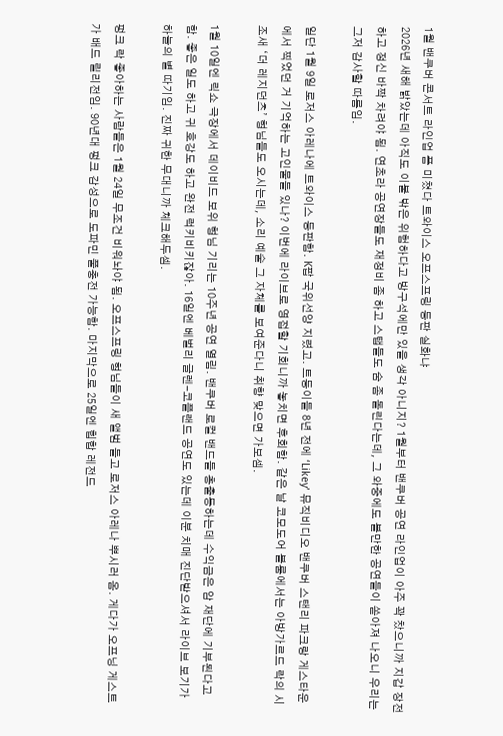1월 밴쿠버 콘서트 라인업 폼 미쳤다 트와이스 오프스프링 등판 실화냐
2026년 새해 밝았는데 아직도 이불 밖은 위험하다고 방구석에만 있을 생각 아니지? 1월부터 밴쿠버 공연 라인업이 아주 꽉 찼으니까 지갑 장전하고 정신 바짝 차려야 됨. 연초라 공연장들도 재정비 좀 하고 스탭들도 숨 좀 돌린다는데, 그 와중에도 볼만한 공연들이 쏟아져 나오니 우리는 그저 감사할 따름임.

일단 1월 9일 로저스 아레나에 트와이스 등판함. K팝 국위선양 지렸고. 트둥이들 8년 전에 ‘Likey’ 뮤직비디오 밴쿠버 스탠리 파크랑 게스타운에서 찍었던 거 기억하는 고인물들 있나? 이번에 라이브로 영접할 기회니까 놓치면 후회함. 같은 날 코모도어 볼룸에서는 아방가르드 락의 시조새 ‘더 레지던츠’ 형님들도 오시는데, 소리 예술 그 자체를 보여준다니 취향 맞으면 가보셈.

1월 10일엔 릭쇼 극장에서 데이비드 보위 형님 기리는 10주년 공연 열림. 밴쿠버 로컬 밴드들 총출동하는데 수익금은 암 재단에 기부된다고 함. 좋은 일도 하고 귀 호강도 하고 완전 럭키비키잖아. 16일엔 베벌리 글렌-코플랜드 공연도 있는데 이분 치매 진단받으셔서 라이브 보기가 하늘의 별 따기임. 진짜 귀한 무대니까 체크해두셈.

펑크 락 좋아하는 사람들은 1월 24일 무조건 비워놔야 됨. 오프스프링 형님들이 새 앨범 들고 로저스 아레나 뿌시러 옴. 게다가 오프닝 게스트가 배드 릴리전임. 90년대 펑크 감성으로 도파민 풀충전 가능함. 마지막으로 25일엔 힙합 레전드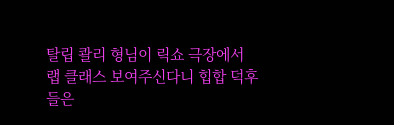탈립 콸리 형님이 릭쇼 극장에서 랩 클래스 보여주신다니 힙합 덕후들은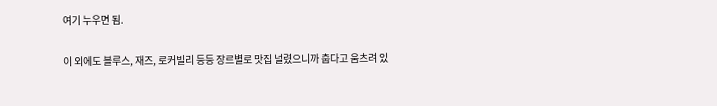여기 누우면 됨.

이 외에도 블루스, 재즈, 로커빌리 등등 장르별로 맛집 널렸으니까 춥다고 움츠려 있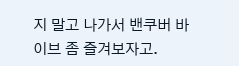지 말고 나가서 밴쿠버 바이브 좀 즐겨보자고.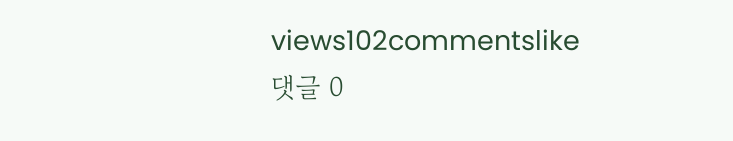views102commentslike
댓글 0